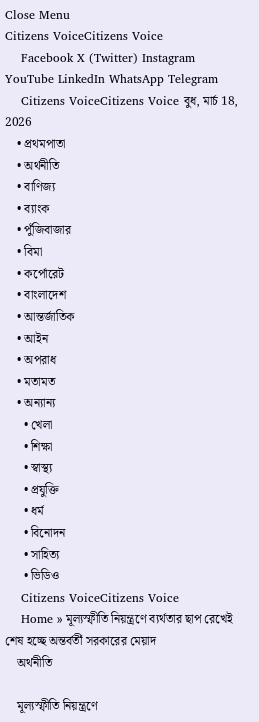Close Menu
Citizens VoiceCitizens Voice
    Facebook X (Twitter) Instagram YouTube LinkedIn WhatsApp Telegram
    Citizens VoiceCitizens Voice বুধ, মার্চ 18, 2026
    • প্রথমপাতা
    • অর্থনীতি
    • বাণিজ্য
    • ব্যাংক
    • পুঁজিবাজার
    • বিমা
    • কর্পোরেট
    • বাংলাদেশ
    • আন্তর্জাতিক
    • আইন
    • অপরাধ
    • মতামত
    • অন্যান্য
      • খেলা
      • শিক্ষা
      • স্বাস্থ্য
      • প্রযুক্তি
      • ধর্ম
      • বিনোদন
      • সাহিত্য
      • ভিডিও
    Citizens VoiceCitizens Voice
    Home » মূল্যস্ফীতি নিয়ন্ত্রণে ব্যর্থতার ছাপ রেখেই শেষ হচ্ছে অন্তর্বর্তী সরকারের মেয়াদ
    অর্থনীতি

    মূল্যস্ফীতি নিয়ন্ত্রণে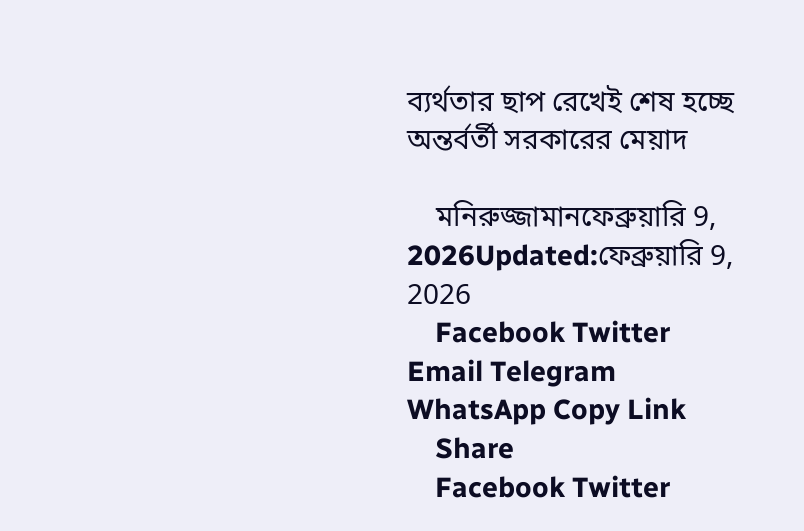ব্যর্থতার ছাপ রেখেই শেষ হচ্ছে অন্তর্বর্তী সরকারের মেয়াদ

    মনিরুজ্জামানফেব্রুয়ারি 9, 2026Updated:ফেব্রুয়ারি 9, 2026
    Facebook Twitter Email Telegram WhatsApp Copy Link
    Share
    Facebook Twitter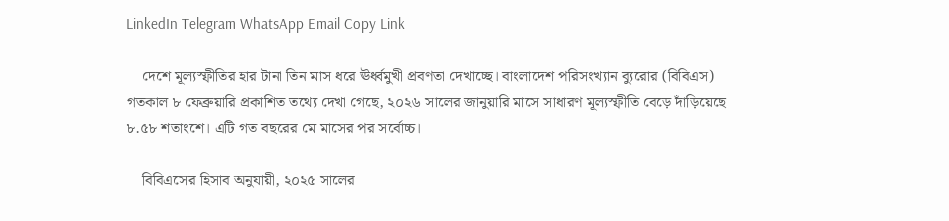LinkedIn Telegram WhatsApp Email Copy Link

    দেশে মূল্যস্ফীতির হার টানা তিন মাস ধরে ঊর্ধ্বমুখী প্রবণতা দেখাচ্ছে। বাংলাদেশ পরিসংখ্যান ব্যুরোর (বিবিএস) গতকাল ৮ ফেব্রুয়ারি প্রকাশিত তথ্যে দেখা গেছে, ২০২৬ সালের জানুয়ারি মাসে সাধারণ মূল্যস্ফীতি বেড়ে দাঁড়িয়েছে ৮.৫৮ শতাংশে। এটি গত বছরের মে মাসের পর সর্বোচ্চ।

    বিবিএসের হিসাব অনুযায়ী, ২০২৫ সালের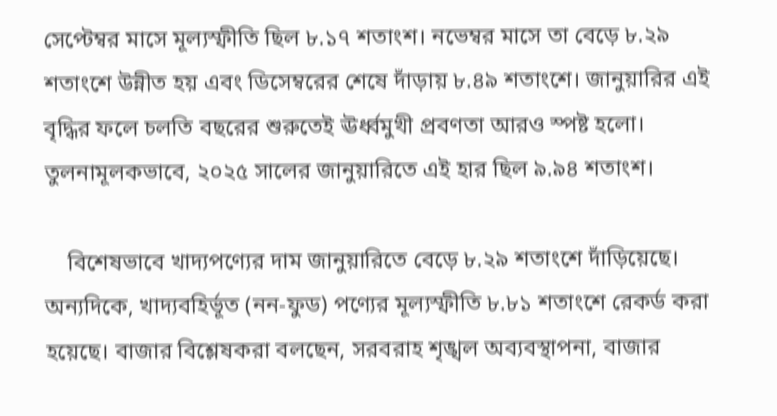সেপ্টেম্বর মাসে মূল্যস্ফীতি ছিল ৮.১৭ শতাংশ। নভেম্বর মাসে তা বেড়ে ৮.২৯ শতাংশে উন্নীত হয় এবং ডিসেম্বরের শেষে দাঁড়ায় ৮.৪৯ শতাংশে। জানুয়ারির এই বৃদ্ধির ফলে চলতি বছরের শুরুতেই ঊর্ধ্বমুখী প্রবণতা আরও স্পষ্ট হলো। তুলনামূলকভাবে, ২০২৫ সালের জানুয়ারিতে এই হার ছিল ৯.৯৪ শতাংশ।

    বিশেষভাবে খাদ্যপণ্যের দাম জানুয়ারিতে বেড়ে ৮.২৯ শতাংশে দাঁড়িয়েছে। অন্যদিকে, খাদ্যবহির্ভূত (নন-ফুড) পণ্যের মূল্যস্ফীতি ৮.৮১ শতাংশে রেকর্ড করা হয়েছে। বাজার বিশ্লেষকরা বলছেন, সরবরাহ শৃঙ্খল অব্যবস্থাপনা, বাজার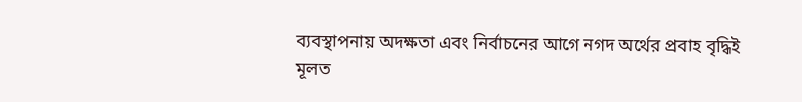ব্যবস্থাপনায় অদক্ষতা এবং নির্বাচনের আগে নগদ অর্থের প্রবাহ বৃদ্ধিই মূলত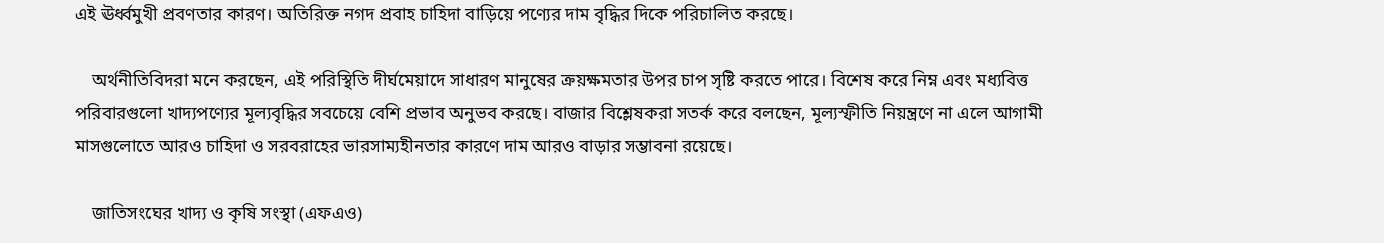এই ঊর্ধ্বমুখী প্রবণতার কারণ। অতিরিক্ত নগদ প্রবাহ চাহিদা বাড়িয়ে পণ্যের দাম বৃদ্ধির দিকে পরিচালিত করছে।

    অর্থনীতিবিদরা মনে করছেন, এই পরিস্থিতি দীর্ঘমেয়াদে সাধারণ মানুষের ক্রয়ক্ষমতার উপর চাপ সৃষ্টি করতে পারে। বিশেষ করে নিম্ন এবং মধ্যবিত্ত পরিবারগুলো খাদ্যপণ্যের মূল্যবৃদ্ধির সবচেয়ে বেশি প্রভাব অনুভব করছে। বাজার বিশ্লেষকরা সতর্ক করে বলছেন, মূল্যস্ফীতি নিয়ন্ত্রণে না এলে আগামী মাসগুলোতে আরও চাহিদা ও সরবরাহের ভারসাম্যহীনতার কারণে দাম আরও বাড়ার সম্ভাবনা রয়েছে।

    জাতিসংঘের খাদ্য ও কৃষি সংস্থা (এফএও)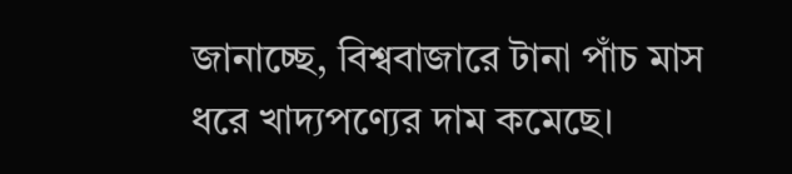জানাচ্ছে, বিশ্ববাজারে টানা পাঁচ মাস ধরে খাদ্যপণ্যের দাম কমেছে।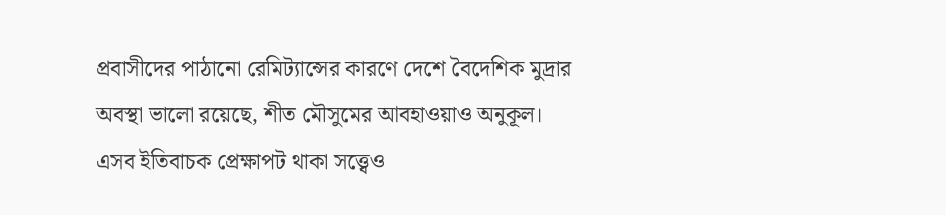প্রবাসীদের পাঠানো রেমিট্যান্সের কারণে দেশে বৈদেশিক মুদ্রার অবস্থা ভালো রয়েছে, শীত মৌসুমের আবহাওয়াও অনুকূল। এসব ইতিবাচক প্রেক্ষাপট থাকা সত্ত্বেও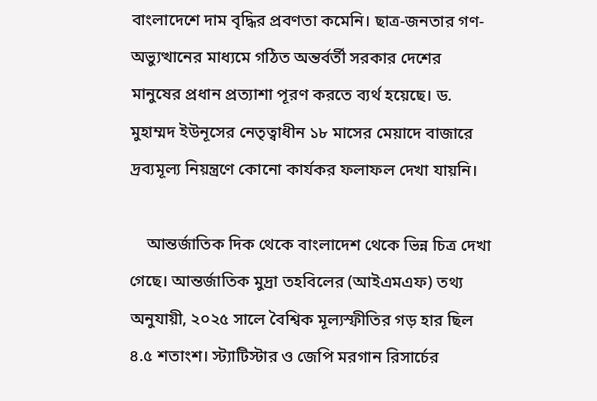বাংলাদেশে দাম বৃদ্ধির প্রবণতা কমেনি। ছাত্র-জনতার গণ-অভ্যুত্থানের মাধ্যমে গঠিত অন্তর্বর্তী সরকার দেশের মানুষের প্রধান প্রত্যাশা পূরণ করতে ব্যর্থ হয়েছে। ড. মুহাম্মদ ইউনূসের নেতৃত্বাধীন ১৮ মাসের মেয়াদে বাজারে দ্রব্যমূল্য নিয়ন্ত্রণে কোনো কার্যকর ফলাফল দেখা যায়নি।

    আন্তর্জাতিক দিক থেকে বাংলাদেশ থেকে ভিন্ন চিত্র দেখা গেছে। আন্তর্জাতিক মুদ্রা তহবিলের (আইএমএফ) তথ্য অনুযায়ী, ২০২৫ সালে বৈশ্বিক মূল্যস্ফীতির গড় হার ছিল ৪.৫ শতাংশ। স্ট্যাটিস্টার ও জেপি মরগান রিসার্চের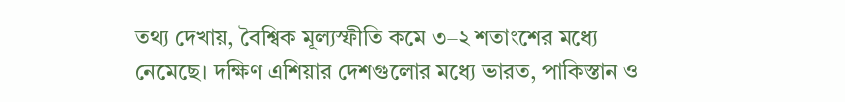তথ্য দেখায়, বৈশ্বিক মূল্যস্ফীতি কমে ৩–২ শতাংশের মধ্যে নেমেছে। দক্ষিণ এশিয়ার দেশগুলোর মধ্যে ভারত, পাকিস্তান ও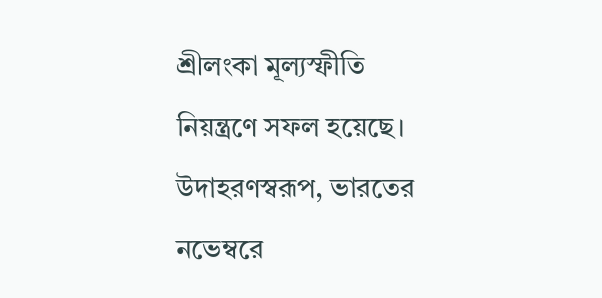শ্রীলংকা মূল্যস্ফীতি নিয়ন্ত্রণে সফল হয়েছে। উদাহরণস্বরূপ, ভারতের নভেম্বরে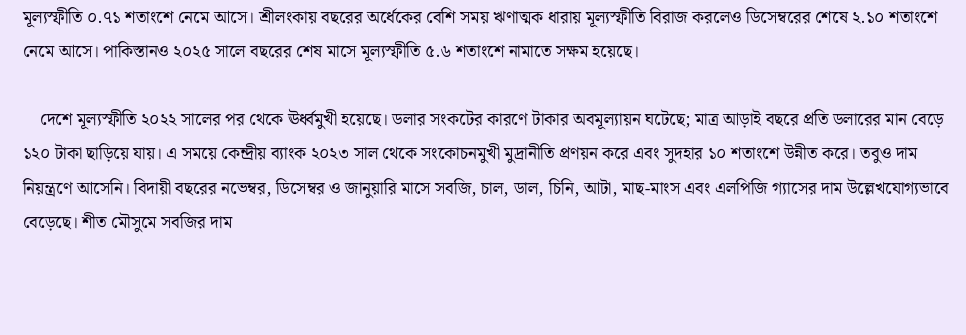মূল্যস্ফীতি ০.৭১ শতাংশে নেমে আসে। শ্রীলংকায় বছরের অর্ধেকের বেশি সময় ঋণাত্মক ধারায় মূল্যস্ফীতি বিরাজ করলেও ডিসেম্বরের শেষে ২.১০ শতাংশে নেমে আসে। পাকিস্তানও ২০২৫ সালে বছরের শেষ মাসে মূল্যস্ফীতি ৫.৬ শতাংশে নামাতে সক্ষম হয়েছে।

    দেশে মূল্যস্ফীতি ২০২২ সালের পর থেকে ঊর্ধ্বমুখী হয়েছে। ডলার সংকটের কারণে টাকার অবমূল্যায়ন ঘটেছে; মাত্র আড়াই বছরে প্রতি ডলারের মান বেড়ে ১২০ টাকা ছাড়িয়ে যায়। এ সময়ে কেন্দ্রীয় ব্যাংক ২০২৩ সাল থেকে সংকোচনমুখী মুদ্রানীতি প্রণয়ন করে এবং সুদহার ১০ শতাংশে উন্নীত করে। তবুও দাম নিয়ন্ত্রণে আসেনি। বিদায়ী বছরের নভেম্বর, ডিসেম্বর ও জানুয়ারি মাসে সবজি, চাল, ডাল, চিনি, আটা, মাছ-মাংস এবং এলপিজি গ্যাসের দাম উল্লেখযোগ্যভাবে বেড়েছে। শীত মৌসুমে সবজির দাম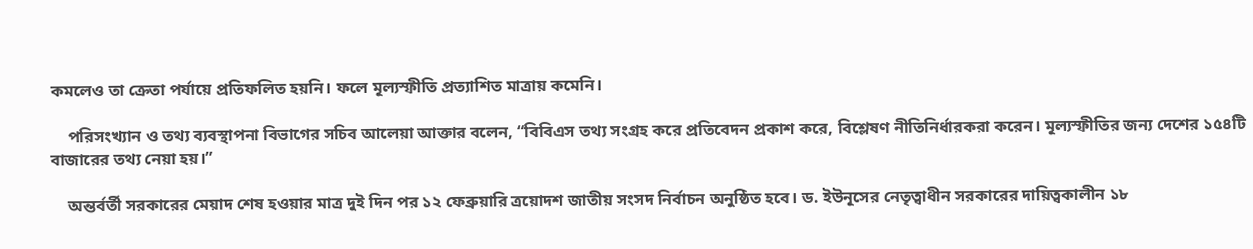কমলেও তা ক্রেতা পর্যায়ে প্রতিফলিত হয়নি। ফলে মূল্যস্ফীতি প্রত্যাশিত মাত্রায় কমেনি।

    পরিসংখ্যান ও তথ্য ব্যবস্থাপনা বিভাগের সচিব আলেয়া আক্তার বলেন, “বিবিএস তথ্য সংগ্রহ করে প্রতিবেদন প্রকাশ করে, বিশ্লেষণ নীতিনির্ধারকরা করেন। মূল্যস্ফীতির জন্য দেশের ১৫৪টি বাজারের তথ্য নেয়া হয়।”

    অন্তর্বর্তী সরকারের মেয়াদ শেষ হওয়ার মাত্র দুই দিন পর ১২ ফেব্রুয়ারি ত্রয়োদশ জাতীয় সংসদ নির্বাচন অনুষ্ঠিত হবে। ড. ইউনূসের নেতৃত্বাধীন সরকারের দায়িত্বকালীন ১৮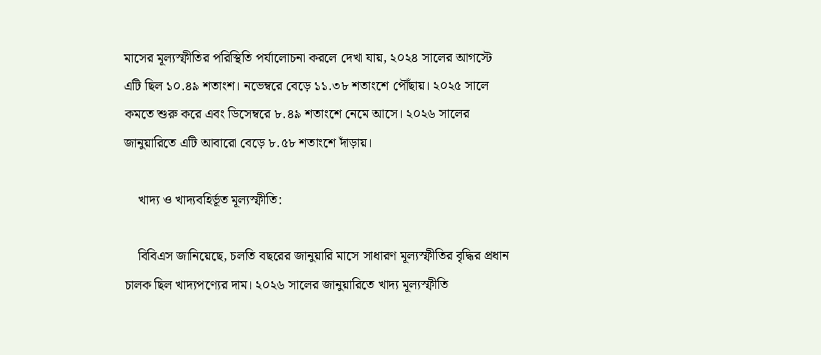মাসের মূল্যস্ফীতির পরিস্থিতি পর্যালোচনা করলে দেখা যায়, ২০২৪ সালের আগস্টে এটি ছিল ১০.৪৯ শতাংশ। নভেম্বরে বেড়ে ১১.৩৮ শতাংশে পৌঁছায়। ২০২৫ সালে কমতে শুরু করে এবং ডিসেম্বরে ৮.৪৯ শতাংশে নেমে আসে। ২০২৬ সালের জানুয়ারিতে এটি আবারো বেড়ে ৮.৫৮ শতাংশে দাঁড়ায়।

    খাদ্য ও খাদ্যবহির্ভূত মূল্যস্ফীতি:

    বিবিএস জানিয়েছে, চলতি বছরের জানুয়ারি মাসে সাধারণ মূল্যস্ফীতির বৃদ্ধির প্রধান চালক ছিল খাদ্যপণ্যের দাম। ২০২৬ সালের জানুয়ারিতে খাদ্য মূল্যস্ফীতি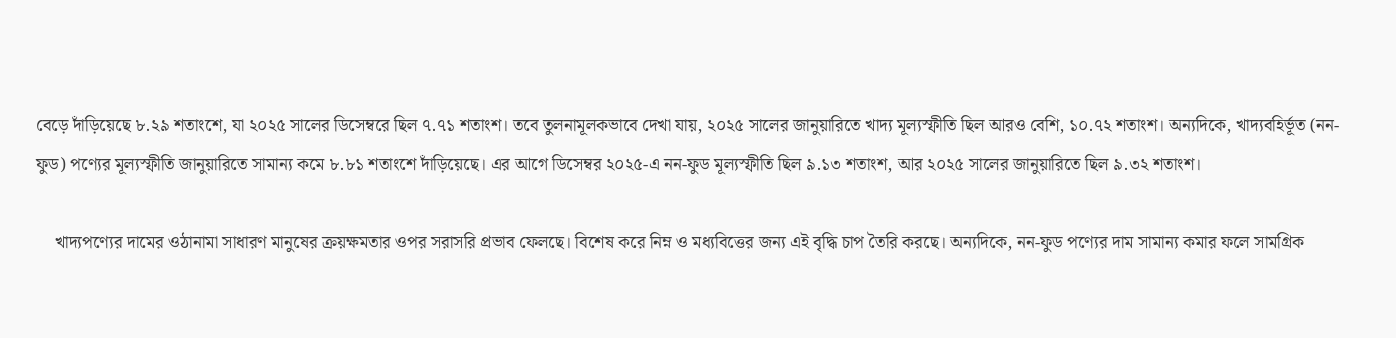বেড়ে দাঁড়িয়েছে ৮.২৯ শতাংশে, যা ২০২৫ সালের ডিসেম্বরে ছিল ৭.৭১ শতাংশ। তবে তুলনামূলকভাবে দেখা যায়, ২০২৫ সালের জানুয়ারিতে খাদ্য মূল্যস্ফীতি ছিল আরও বেশি, ১০.৭২ শতাংশ। অন্যদিকে, খাদ্যবহির্ভূত (নন-ফুড) পণ্যের মূল্যস্ফীতি জানুয়ারিতে সামান্য কমে ৮.৮১ শতাংশে দাঁড়িয়েছে। এর আগে ডিসেম্বর ২০২৫-এ নন-ফুড মূল্যস্ফীতি ছিল ৯.১৩ শতাংশ, আর ২০২৫ সালের জানুয়ারিতে ছিল ৯.৩২ শতাংশ।

    খাদ্যপণ্যের দামের ওঠানামা সাধারণ মানুষের ক্রয়ক্ষমতার ওপর সরাসরি প্রভাব ফেলছে। বিশেষ করে নিম্ন ও মধ্যবিত্তের জন্য এই বৃদ্ধি চাপ তৈরি করছে। অন্যদিকে, নন-ফুড পণ্যের দাম সামান্য কমার ফলে সামগ্রিক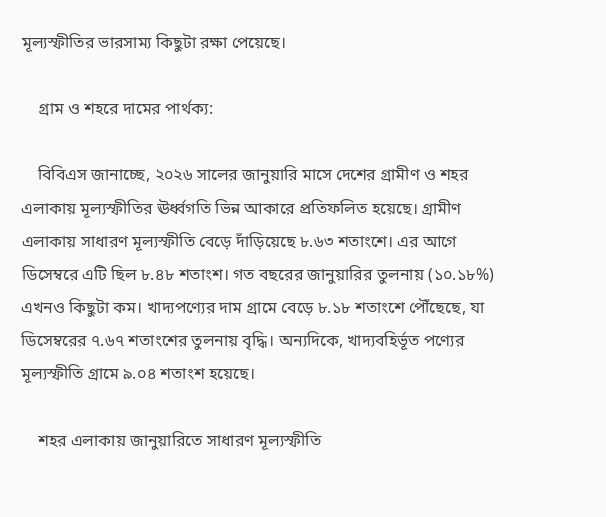মূল্যস্ফীতির ভারসাম্য কিছুটা রক্ষা পেয়েছে।

    গ্রাম ও শহরে দামের পার্থক্য:

    বিবিএস জানাচ্ছে, ২০২৬ সালের জানুয়ারি মাসে দেশের গ্রামীণ ও শহর এলাকায় মূল্যস্ফীতির ঊর্ধ্বগতি ভিন্ন আকারে প্রতিফলিত হয়েছে। গ্রামীণ এলাকায় সাধারণ মূল্যস্ফীতি বেড়ে দাঁড়িয়েছে ৮.৬৩ শতাংশে। এর আগে ডিসেম্বরে এটি ছিল ৮.৪৮ শতাংশ। গত বছরের জানুয়ারির তুলনায় (১০.১৮%) এখনও কিছুটা কম। খাদ্যপণ্যের দাম গ্রামে বেড়ে ৮.১৮ শতাংশে পৌঁছেছে, যা ডিসেম্বরের ৭.৬৭ শতাংশের তুলনায় বৃদ্ধি। অন্যদিকে, খাদ্যবহির্ভূত পণ্যের মূল্যস্ফীতি গ্রামে ৯.০৪ শতাংশ হয়েছে।

    শহর এলাকায় জানুয়ারিতে সাধারণ মূল্যস্ফীতি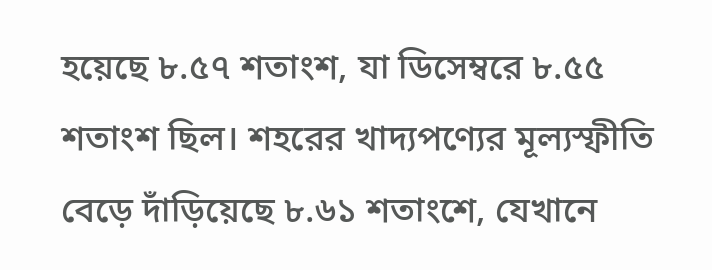হয়েছে ৮.৫৭ শতাংশ, যা ডিসেম্বরে ৮.৫৫ শতাংশ ছিল। শহরের খাদ্যপণ্যের মূল্যস্ফীতি বেড়ে দাঁড়িয়েছে ৮.৬১ শতাংশে, যেখানে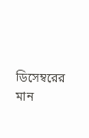ডিসেম্বরের মান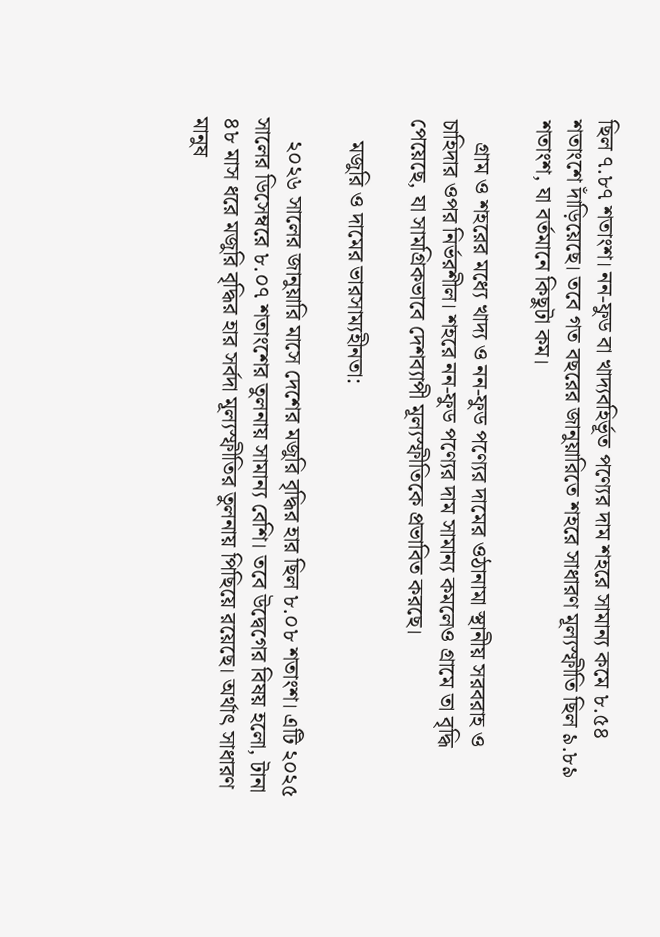ছিল ৭.৮৭ শতাংশ। নন-ফুড বা খাদ্যবহির্ভূত পণ্যের দাম শহরে সামান্য কমে ৮.৫৪ শতাংশে দাঁড়িয়েছে। তবে গত বছরের জানুয়ারিতে শহরে সাধারণ মূল্যস্ফীতি ছিল ৯.৮৯ শতাংশ, যা বর্তমানে কিছুটা কম।

    গ্রাম ও শহরের মধ্যে খাদ্য ও নন-ফুড পণ্যের দামের ওঠানামা স্থানীয় সরবরাহ ও চাহিদার ওপর নির্ভরশীল। শহরে নন-ফুড পণ্যের দাম সামান্য কমলেও গ্রামে তা বৃদ্ধি পেয়েছে, যা সামগ্রিকভাবে দেশব্যাপী মূল্যস্ফীতিকে প্রভাবিত করছে।

    মজুরি ও দামের ভারসাম্যহীনতা:

    ২০২৬ সালের জানুয়ারি মাসে দেশের মজুরি বৃদ্ধির হার ছিল ৮.০৮ শতাংশ। এটি ২০২৫ সালের ডিসেম্বরে ৮.০৭ শতাংশের তুলনায় সামান্য বেশি। তবে উদ্বেগের বিষয় হলো, টানা ৪৮ মাস ধরে মজুরি বৃদ্ধির হার সর্বদা মূল্যস্ফীতির তুলনায় পিছিয়ে রয়েছে। অর্থাৎ সাধারণ মানুষ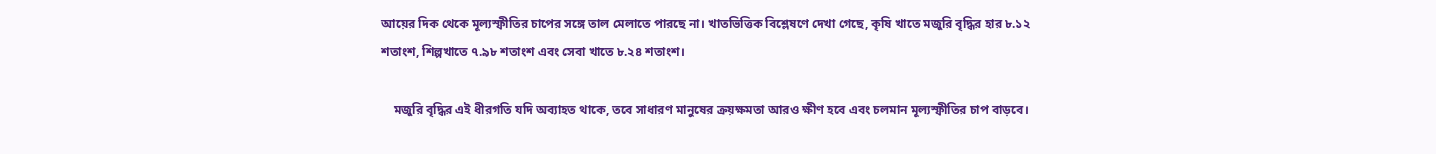আয়ের দিক থেকে মূল্যস্ফীতির চাপের সঙ্গে তাল মেলাতে পারছে না। খাতভিত্তিক বিশ্লেষণে দেখা গেছে, কৃষি খাতে মজুরি বৃদ্ধির হার ৮.১২ শতাংশ, শিল্পখাতে ৭.৯৮ শতাংশ এবং সেবা খাতে ৮.২৪ শতাংশ।

    মজুরি বৃদ্ধির এই ধীরগতি যদি অব্যাহত থাকে, তবে সাধারণ মানুষের ক্রয়ক্ষমতা আরও ক্ষীণ হবে এবং চলমান মূল্যস্ফীতির চাপ বাড়বে।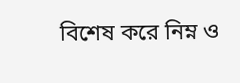বিশেষ করে নিম্ন ও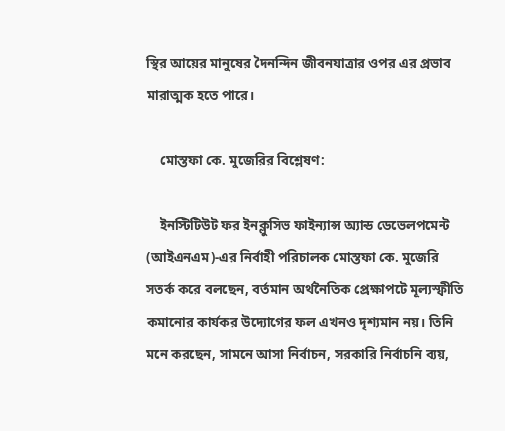স্থির আয়ের মানুষের দৈনন্দিন জীবনযাত্রার ওপর এর প্রভাব মারাত্মক হতে পারে।

    মোস্তফা কে. মুজেরির বিশ্লেষণ:

    ইনস্টিটিউট ফর ইনক্লুসিভ ফাইন্যান্স অ্যান্ড ডেভেলপমেন্ট (আইএনএম)-এর নির্বাহী পরিচালক মোস্তফা কে. মুজেরি সতর্ক করে বলছেন, বর্তমান অর্থনৈতিক প্রেক্ষাপটে মূল্যস্ফীতি কমানোর কার্যকর উদ্যোগের ফল এখনও দৃশ্যমান নয়। তিনি মনে করছেন, সামনে আসা নির্বাচন, সরকারি নির্বাচনি ব্যয়,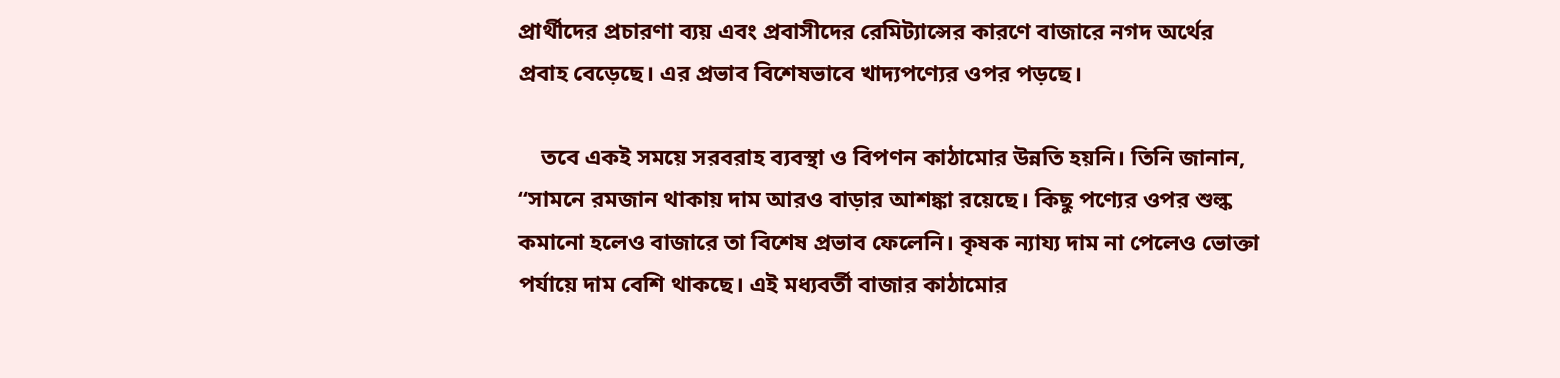প্রার্থীদের প্রচারণা ব্যয় এবং প্রবাসীদের রেমিট্যান্সের কারণে বাজারে নগদ অর্থের প্রবাহ বেড়েছে। এর প্রভাব বিশেষভাবে খাদ্যপণ্যের ওপর পড়ছে।

    তবে একই সময়ে সরবরাহ ব্যবস্থা ও বিপণন কাঠামোর উন্নতি হয়নি। তিনি জানান, “সামনে রমজান থাকায় দাম আরও বাড়ার আশঙ্কা রয়েছে। কিছু পণ্যের ওপর শুল্ক কমানো হলেও বাজারে তা বিশেষ প্রভাব ফেলেনি। কৃষক ন্যায্য দাম না পেলেও ভোক্তা পর্যায়ে দাম বেশি থাকছে। এই মধ্যবর্তী বাজার কাঠামোর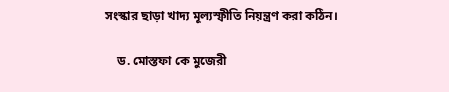সংস্কার ছাড়া খাদ্য মূল্যস্ফীতি নিয়ন্ত্রণ করা কঠিন।

    ড. মোস্তফা কে মুজেরী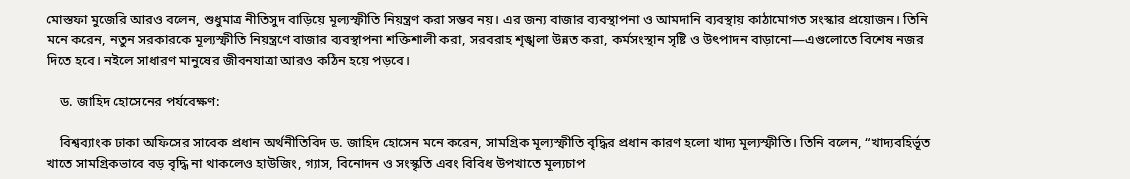মোস্তফা মুজেরি আরও বলেন, শুধুমাত্র নীতিসুদ বাড়িয়ে মূল্যস্ফীতি নিয়ন্ত্রণ করা সম্ভব নয়। এর জন্য বাজার ব্যবস্থাপনা ও আমদানি ব্যবস্থায় কাঠামোগত সংস্কার প্রয়োজন। তিনি মনে করেন, নতুন সরকারকে মূল্যস্ফীতি নিয়ন্ত্রণে বাজার ব্যবস্থাপনা শক্তিশালী করা, সরবরাহ শৃঙ্খলা উন্নত করা, কর্মসংস্থান সৃষ্টি ও উৎপাদন বাড়ানো—এগুলোতে বিশেষ নজর দিতে হবে। নইলে সাধারণ মানুষের জীবনযাত্রা আরও কঠিন হয়ে পড়বে।

    ড. জাহিদ হোসেনের পর্যবেক্ষণ:

    বিশ্বব্যাংক ঢাকা অফিসের সাবেক প্রধান অর্থনীতিবিদ ড. জাহিদ হোসেন মনে করেন, সামগ্রিক মূল্যস্ফীতি বৃদ্ধির প্রধান কারণ হলো খাদ্য মূল্যস্ফীতি। তিনি বলেন, “খাদ্যবহির্ভূত খাতে সামগ্রিকভাবে বড় বৃদ্ধি না থাকলেও হাউজিং, গ্যাস, বিনোদন ও সংস্কৃতি এবং বিবিধ উপখাতে মূল্যচাপ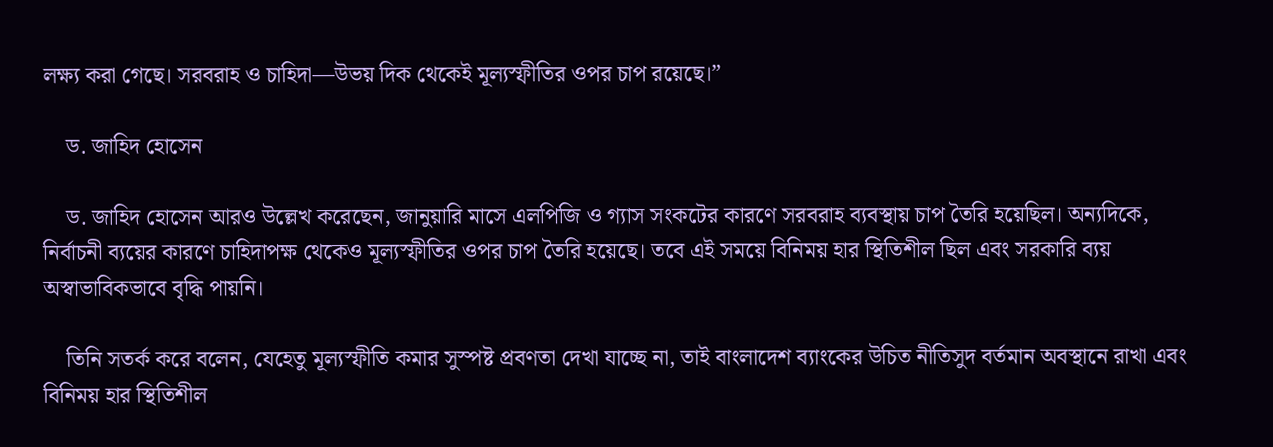লক্ষ্য করা গেছে। সরবরাহ ও চাহিদা—উভয় দিক থেকেই মূল্যস্ফীতির ওপর চাপ রয়েছে।”

    ড. জাহিদ হোসেন

    ড. জাহিদ হোসেন আরও উল্লেখ করেছেন, জানুয়ারি মাসে এলপিজি ও গ্যাস সংকটের কারণে সরবরাহ ব্যবস্থায় চাপ তৈরি হয়েছিল। অন্যদিকে, নির্বাচনী ব্যয়ের কারণে চাহিদাপক্ষ থেকেও মূল্যস্ফীতির ওপর চাপ তৈরি হয়েছে। তবে এই সময়ে বিনিময় হার স্থিতিশীল ছিল এবং সরকারি ব্যয় অস্বাভাবিকভাবে বৃদ্ধি পায়নি।

    তিনি সতর্ক করে বলেন, যেহেতু মূল্যস্ফীতি কমার সুস্পষ্ট প্রবণতা দেখা যাচ্ছে না, তাই বাংলাদেশ ব্যাংকের উচিত নীতিসুদ বর্তমান অবস্থানে রাখা এবং বিনিময় হার স্থিতিশীল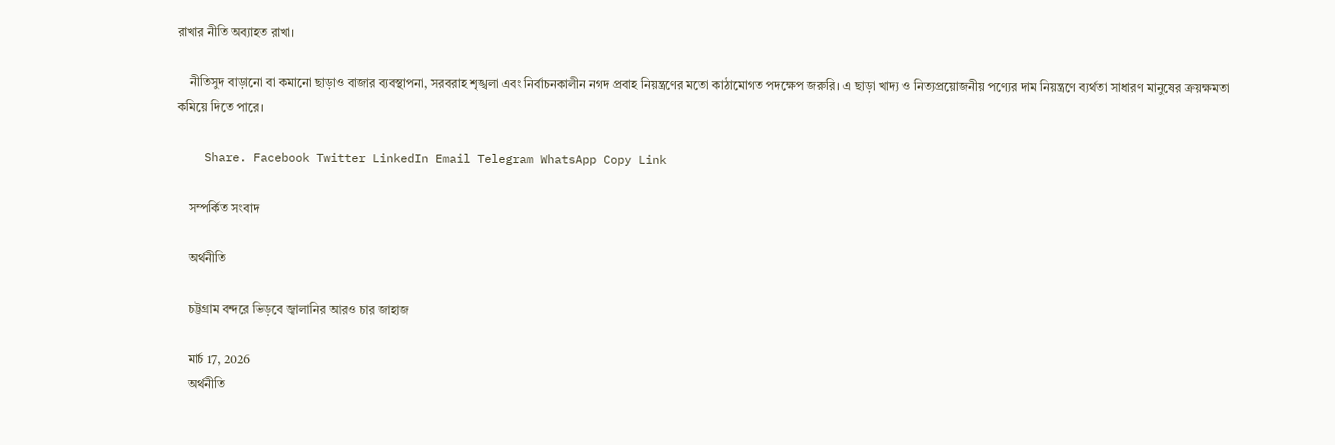রাখার নীতি অব্যাহত রাখা।

    নীতিসুদ বাড়ানো বা কমানো ছাড়াও বাজার ব্যবস্থাপনা, সরবরাহ শৃঙ্খলা এবং নির্বাচনকালীন নগদ প্রবাহ নিয়ন্ত্রণের মতো কাঠামোগত পদক্ষেপ জরুরি। এ ছাড়া খাদ্য ও নিত্যপ্রয়োজনীয় পণ্যের দাম নিয়ন্ত্রণে ব্যর্থতা সাধারণ মানুষের ক্রয়ক্ষমতা কমিয়ে দিতে পারে।

    Share. Facebook Twitter LinkedIn Email Telegram WhatsApp Copy Link

    সম্পর্কিত সংবাদ

    অর্থনীতি

    চট্টগ্রাম বন্দরে ভিড়বে জ্বালানির আরও চার জাহাজ

    মার্চ 17, 2026
    অর্থনীতি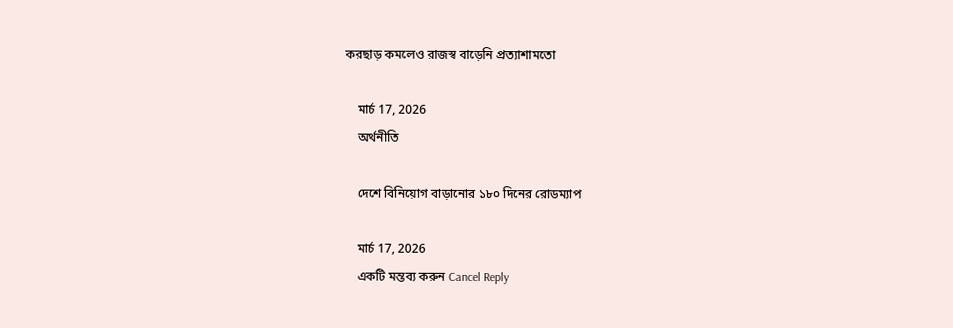করছাড় কমলেও রাজস্ব বাড়েনি প্রত্যাশামতো

    মার্চ 17, 2026
    অর্থনীতি

    দেশে বিনিয়োগ বাড়ানোর ১৮০ দিনের রোডম্যাপ

    মার্চ 17, 2026
    একটি মন্তব্য করুন Cancel Reply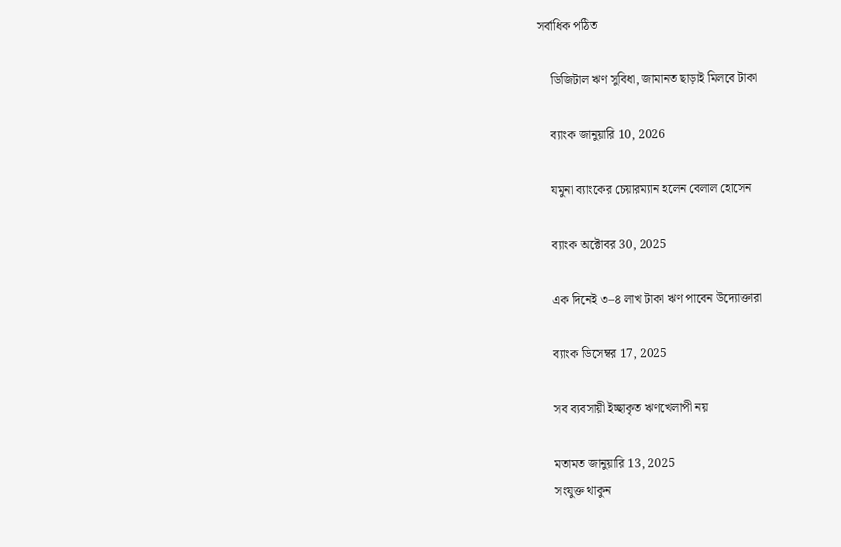সর্বাধিক পঠিত

    ডিজিটাল ঋণ সুবিধা, জামানত ছাড়াই মিলবে টাকা

    ব্যাংক জানুয়ারি 10, 2026

    যমুনা ব্যাংকের চেয়ারম্যান হলেন বেলাল হোসেন

    ব্যাংক অক্টোবর 30, 2025

    এক দিনেই ৩–৪ লাখ টাকা ঋণ পাবেন উদ্যোক্তারা

    ব্যাংক ডিসেম্বর 17, 2025

    সব ব্যবসায়ী ইচ্ছাকৃত ঋণখেলাপী নয়

    মতামত জানুয়ারি 13, 2025
    সংযুক্ত থাকুন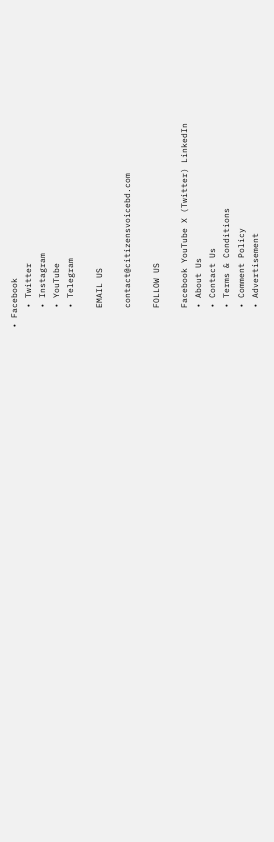• Facebook
    • Twitter
    • Instagram
    • YouTube
    • Telegram

    EMAIL US

    contact@citizensvoicebd.com

    FOLLOW US

    Facebook YouTube X (Twitter) LinkedIn
    • About Us
    • Contact Us
    • Terms & Conditions
    • Comment Policy
    • Advertisement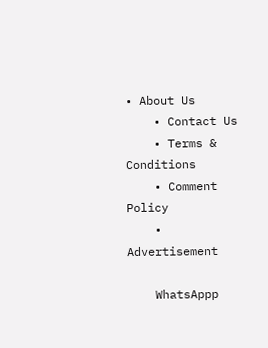• About Us
    • Contact Us
    • Terms & Conditions
    • Comment Policy
    • Advertisement

    WhatsAppp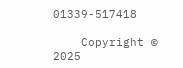01339-517418

    Copyright © 2025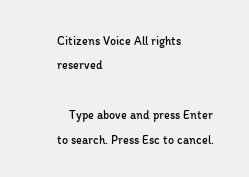Citizens Voice All rights reserved

    Type above and press Enter to search. Press Esc to cancel.